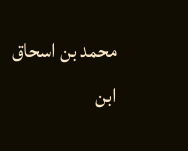محمد بن اسحاق ابن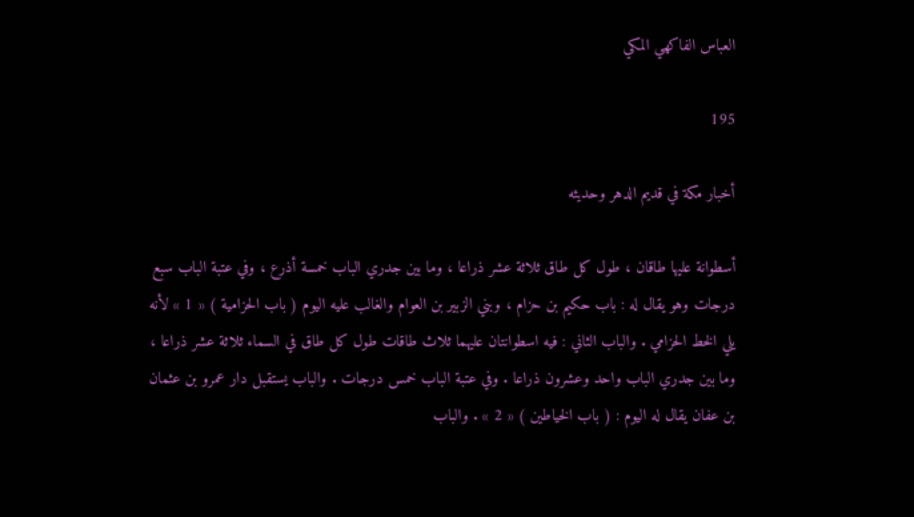العباس الفاكهي المكي

195

أخبار مكة في قديم الدهر وحديثه

أسطوانة عليها طاقان ، طول كل طاق ثلاثة عشر ذراعا ، وما بين جدري الباب خمسة أذرع ، وفي عتبة الباب سبع درجات وهو يقال له : باب حكيم بن حزام ، وبني الزبير بن العوام والغالب عليه اليوم ( باب الحزامية ) « 1 » لأنه يلي الخط الحزامي . والباب الثاني : فيه اسطوانتان عليهما ثلاث طاقات طول كل طاق في السماء ثلاثة عشر ذراعا ، وما بين جدري الباب واحد وعشرون ذراعا . وفي عتبة الباب خمس درجات . والباب يستقبل دار عمرو بن عثمان بن عفان يقال له اليوم : ( باب الخياطين ) « 2 » . والباب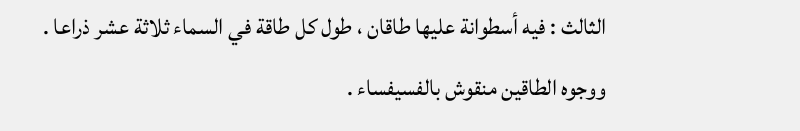الثالث : فيه أسطوانة عليها طاقان ، طول كل طاقة في السماء ثلاثة عشر ذراعا . ووجوه الطاقين منقوش بالفسيفساء .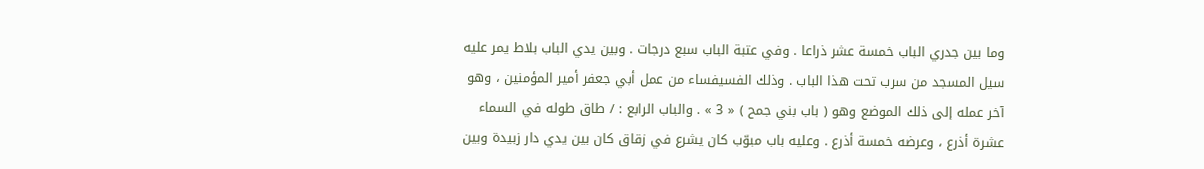وما بين جدري الباب خمسة عشر ذراعا . وفي عتبة الباب سبع درجات . وبين يدي الباب بلاط يمر عليه سيل المسجد من سرب تحت هذا الباب . وذلك الفسيفساء من عمل أبي جعفر أمير المؤمنين ، وهو آخر عمله إلى ذلك الموضع وهو ( باب بني جمح ) « 3 » . والباب الرابع : / طاق طوله في السماء عشرة أذرع ، وعرضه خمسة أذرع . وعليه باب مبوّب كان يشرع في زقاق كان بين يدي دار زبيدة وبين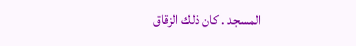المسجد . كان ذلك الزقاق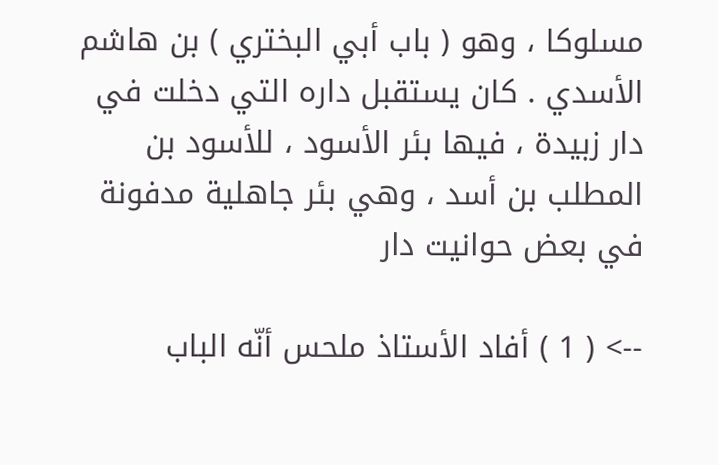مسلوكا ، وهو ( باب أبي البختري ) بن هاشم الأسدي . كان يستقبل داره التي دخلت في دار زبيدة ، فيها بئر الأسود ، للأسود بن المطلب بن أسد ، وهي بئر جاهلية مدفونة في بعض حوانيت دار

--> ( 1 ) أفاد الأستاذ ملحس أنّه الباب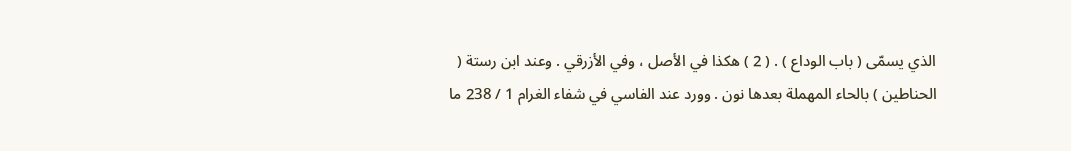الذي يسمّى ( باب الوداع ) . ( 2 ) هكذا في الأصل ، وفي الأزرقي . وعند ابن رستة ( الحناطين ) بالحاء المهملة بعدها نون . وورد عند الفاسي في شفاء الغرام 1 / 238 ما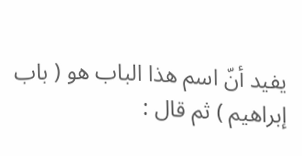يفيد أنّ اسم هذا الباب هو ( باب إبراهيم ) ثم قال :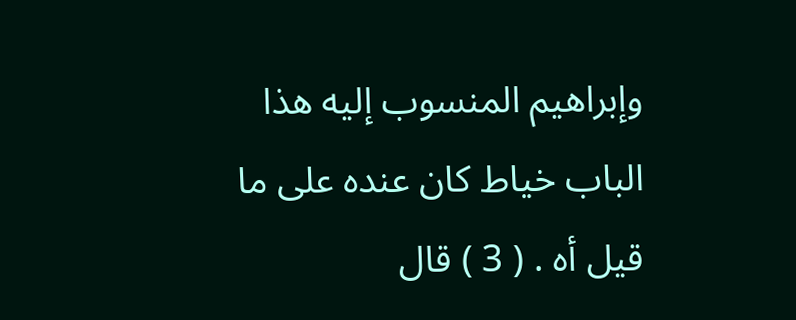وإبراهيم المنسوب إليه هذا الباب خياط كان عنده على ما قيل أه . ( 3 ) قال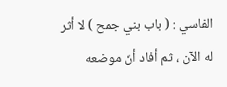الفاسي : ( باب بني جمح ) لا أثر له الآن ، ثم أفاد أنّ موضعه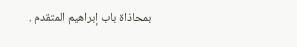بمحاذاة باب إبراهيم المتقدم .